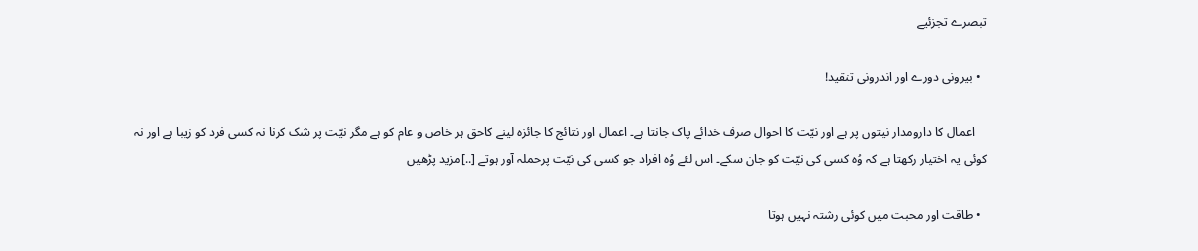تبصرے تجزئیے

  • بیرونی دورے اور اندرونی تنقید!

    اعمال کا دارومدار نیتوں پر ہے اور نیّت کا احوال صرف خدائے پاک جانتا ہے۔ اعمال اور نتائج کا جائزہ لینے کاحق ہر خاص و عام کو ہے مگر نیّت پر شک کرنا نہ کسی فرد کو زیبا ہے اور نہ کوئی یہ اختیار رکھتا ہے کہ وُہ کسی کی نیّت کو جان سکے۔ اس لئے وُہ افراد جو کسی کی نیّت پرحملہ آور ہوتے [..]مزید پڑھیں

  • طاقت اور محبت میں کوئی رشتہ نہیں ہوتا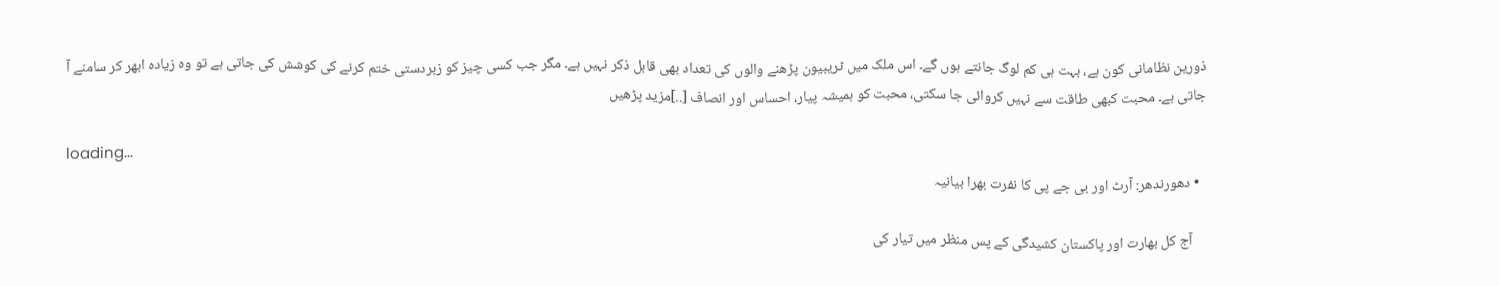ذورین نظامانی کون ہے، بہت ہی کم لوگ جانتے ہوں گے۔ اس ملک میں ٹریبیون پڑھنے والوں کی تعداد بھی قابل ذکر نہیں ہے۔ مگر جب کسی چیز کو زبردستی ختم کرنے کی کوشش کی جاتی ہے تو وہ زیادہ ابھر کر سامنے آ جاتی ہے۔ محبت کبھی طاقت سے نہیں کروائی جا سکتی، محبت کو ہمیشہ پیار، احساس اور انصاف [..]مزید پڑھیں

loading...
  • دھورندھر: آرٹ اور بی جے پی کا نفرت بھرا بیانیہ

    آج کل بھارت اور پاکستان کشیدگی کے پس منظر میں تیار کی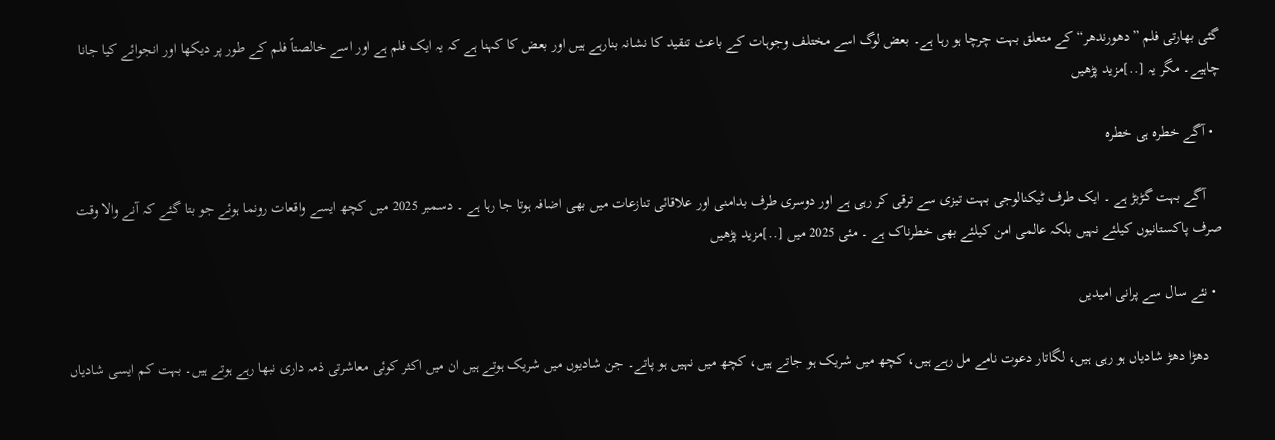گئی بھارتی فلم ”دھورندھر“ کے متعلق بہت چرچا ہو رہا ہے۔ بعض لوگ اسے مختلف وجوہات کے باعث تنقید کا نشانہ بنارہے ہیں اور بعض کا کہنا ہے کہ یہ ایک فلم ہے اور اسے خالصتاً فلم کے طور پر دیکھا اور انجوائے کیا جانا چاہیے۔ مگر یہ [..]مزید پڑھیں

  • آگے خطرہ ہی خطرہ

    آگے بہت گڑبڑ ہے ۔ ایک طرف ٹیکنالوجی بہت تیزی سے ترقی کر رہی ہے اور دوسری طرف بدامنی اور علاقائی تنازعات میں بھی اضافہ ہوتا جا رہا ہے ۔ دسمبر 2025 میں کچھ ایسے واقعات رونما ہوئے جو بتا گئے کہ آنے والا وقت صرف پاکستانیوں کیلئے نہیں بلکہ عالمی امن کیلئے بھی خطرناک ہے ۔ مئی 2025 میں [..]مزید پڑھیں

  • نئے سال سے پرانی امیدیں

    دھڑا دھڑ شادیاں ہو رہی ہیں، لگاتار دعوت نامے مل رہے ہیں، کچھ میں شریک ہو جاتے ہیں، کچھ میں نہیں ہو پاتے۔ جن شادیوں میں شریک ہوتے ہیں ان میں اکثر کوئی معاشرتی ذمہ داری نبھا رہے ہوتے ہیں۔ بہت کم ایسی شادیاں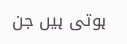ہوتی ہیں جن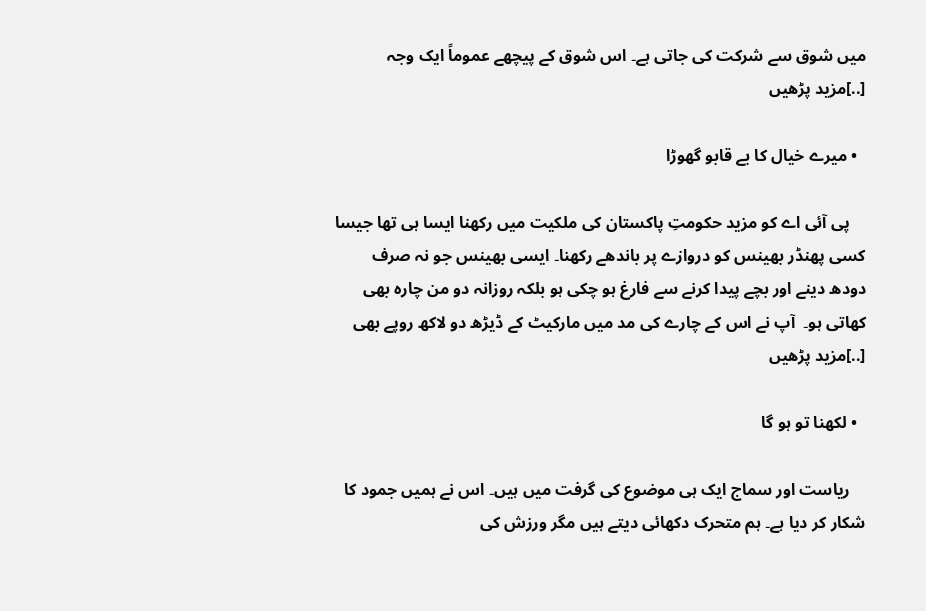میں شوق سے شرکت کی جاتی ہے۔ اس شوق کے پیچھے عموماً ایک وجہ [..]مزید پڑھیں

  • میرے خیال کا بے قابو گھوڑا

    پی آئی اے کو مزید حکومتِ پاکستان کی ملکیت میں رکھنا ایسا ہی تھا جیسا کسی پھنڈر بھینس کو دروازے پر باندھے رکھنا۔ ایسی بھینس جو نہ صرف دودھ دینے اور بچے پیدا کرنے سے فارغ ہو چکی ہو بلکہ روزانہ دو من چارہ بھی کھاتی ہو۔  آپ نے اس کے چارے کی مد میں مارکیٹ کے ڈیڑھ دو لاکھ روپے بھی [..]مزید پڑھیں

  • لکھنا تو ہو گا

    ریاست اور سماج ایک ہی موضوع کی گرفت میں ہیں۔ اس نے ہمیں جمود کا شکار کر دیا ہے۔ ہم متحرک دکھائی دیتے ہیں مگر ورزش کی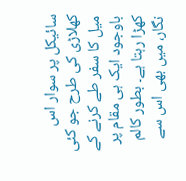سائیکل پر سوار اس کھلاڑی کی طرح جو کئی میل کا سفر طے کرنے کے باوجود ایک ہی مقام پر کھڑا رہتا ہے۔ بطور کالم نگار، میں بھی اس سے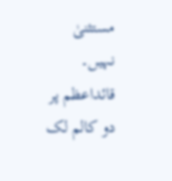مستثنیٰ نہیں۔ قائداعظم پر دو کالم لک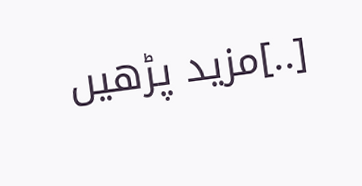[..]مزید پڑھیں